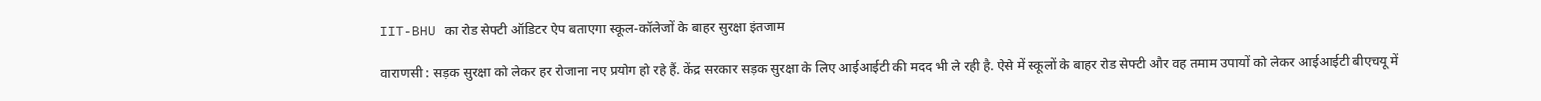IIT-BHU का रोड सेफ्टी ऑडिटर ऐप बताएगा स्कूल-कॉलेजों के बाहर सुरक्षा इंतजाम

वाराणसी : सड़क सुरक्षा को लेकर हर रोजाना नए प्रयोग हो रहे हैं. केंद्र सरकार सड़क सुरक्षा के लिए आईआईटी की मदद भी ले रही है. ऐसे में स्कूलों के बाहर रोड सेफ्टी और वह तमाम उपायों को लेकर आईआईटी बीएचयू में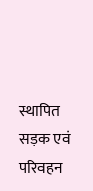स्थापित सड़क एवं परिवहन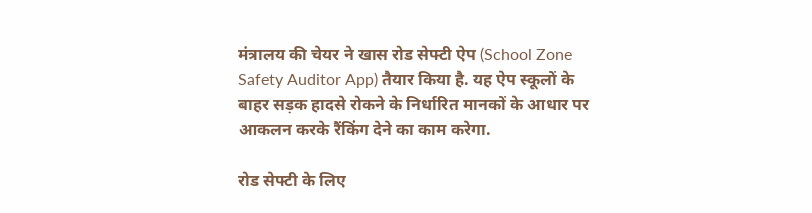मंत्रालय की चेयर ने खास रोड सेफ्टी ऐप (School Zone Safety Auditor App) तैयार किया है. यह ऐप स्कूलों के बाहर सड़क हादसे रोकने के निर्धारित मानकों के आधार पर आकलन करके रैंकिंग देने का काम करेगा.

रोड सेफ्टी के लिए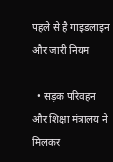पहले से है गाइडलाइन और जारी नियम

  • सड़क परिवहन और शिक्षा मंत्रालय ने मिलकर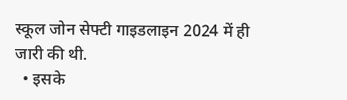स्कूल जोन सेफ्टी गाइडलाइन 2024 में ही जारी की थी.
  • इसके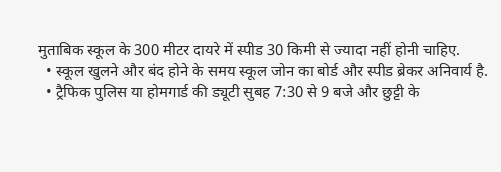मुताबिक स्कूल के 300 मीटर दायरे में स्पीड 30 किमी से ज्यादा नहीं होनी चाहिए.
  • स्कूल खुलने और बंद होने के समय स्कूल जोन का बोर्ड और स्पीड ब्रेकर अनिवार्य है.
  • ट्रैफिक पुलिस या होमगार्ड की ड्यूटी सुबह 7:30 से 9 बजे और छुट्टी के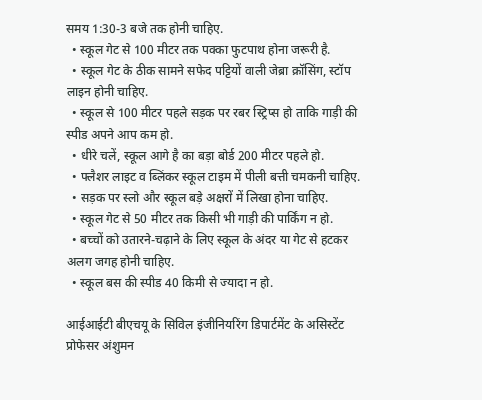समय 1:30-3 बजे तक होनी चाहिए.
  • स्कूल गेट से 100 मीटर तक पक्का फुटपाथ होना जरूरी है.
  • स्कूल गेट के ठीक सामने सफेद पट्टियों वाली जेब्रा क्रॉसिंग, स्टॉप लाइन होनी चाहिए.
  • स्कूल से 100 मीटर पहले सड़क पर रबर स्ट्रिप्स हो ताकि गाड़ी की स्पीड अपने आप कम हो.
  • धीरे चलें, स्कूल आगे है का बड़ा बोर्ड 200 मीटर पहले हो.
  • फ्लैशर लाइट व ब्लिंकर स्कूल टाइम में पीली बत्ती चमकनी चाहिए.
  • सड़क पर स्लो और स्कूल बड़े अक्षरों में लिखा होना चाहिए.
  • स्कूल गेट से 50 मीटर तक किसी भी गाड़ी की पार्किंग न हो.
  • बच्चों को उतारने-चढ़ाने के लिए स्कूल के अंदर या गेट से हटकर अलग जगह होनी चाहिए.
  • स्कूल बस की स्पीड 40 किमी से ज्यादा न हो.

आईआईटी बीएचयू के सिविल इंजीनियरिंग डिपार्टमेंट के असिस्टेंट प्रोफेसर अंशुमन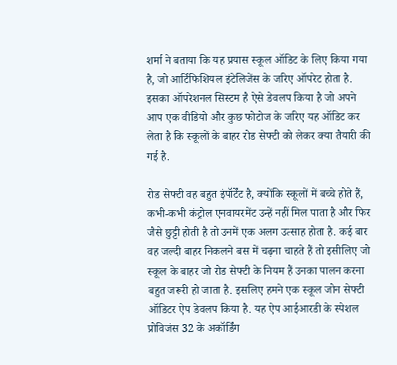शर्मा ने बताया कि यह प्रयास स्कूल ऑडिट के लिए किया गया है, जो आर्टिफिशियल इंटेलिजेंस के जरिए ऑपरेट होता है. इसका ऑपरेशनल सिस्टम है ऐसे डेवलप किया है जो अपने आप एक वीडियो और कुछ फोटोज के जरिए यह ऑडिट कर लेता है कि स्कूलों के बाहर रोड सेफ्टी को लेकर क्या तैयारी की गई है.

रोड सेफ्टी वह बहुत इंपॉर्टेंट है, क्योंकि स्कूलों में बच्चे होते हैं, कभी-कभी कंट्रोल एनवायरमेंट उन्हें नहीं मिल पाता है और फिर जैसे छुट्टी होती है तो उनमें एक अलग उत्साह होता है. कई बार वह जल्दी बाहर निकलने बस में चढ़ना चाहते हैं तो इसीलिए जो स्कूल के बाहर जो रोड सेफ्टी के नियम हैं उनका पालन करना बहुत जरूरी हो जाता है. इसलिए हमने एक स्कूल जोन सेफ्टी ऑडिटर ऐप डेवलप किया है. यह ऐप आईआरडी के स्पेशल प्रोविजंस 32 के अकॉर्डिंग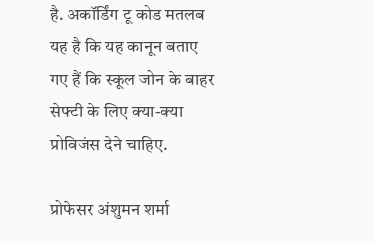है. अकॉर्डिंग टू कोड मतलब यह है कि यह कानून बताए गए हैं कि स्कूल जोन के बाहर सेफ्टी के लिए क्या-क्या प्रोविजंस देने चाहिए.

प्रोफेसर अंशुमन शर्मा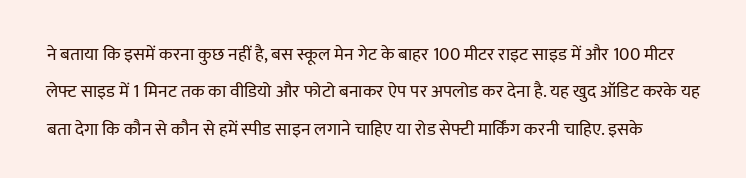ने बताया कि इसमें करना कुछ नहीं है, बस स्कूल मेन गेट के बाहर 100 मीटर राइट साइड में और 100 मीटर लेफ्ट साइड में 1 मिनट तक का वीडियो और फोटो बनाकर ऐप पर अपलोड कर देना है. यह खुद ऑडिट करके यह बता देगा कि कौन से कौन से हमें स्पीड साइन लगाने चाहिए या रोड सेफ्टी मार्किंग करनी चाहिए. इसके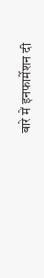बारे में इनफार्मेशन दी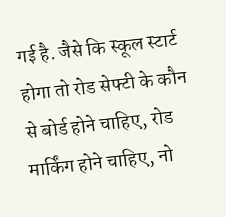गई है. जैसे कि स्कूल स्टार्ट होगा तो रोड सेफ्टी के कौन से बोर्ड होने चाहिए, रोड मार्किंग होने चाहिए, नो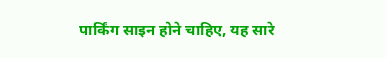पार्किंग साइन होने चाहिए, यह सारे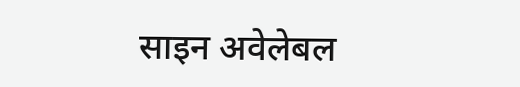साइन अवेलेबल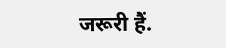जरूरी हैं.